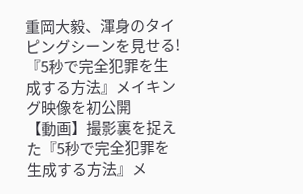重岡大毅、渾身のタイピングシーンを見せる! 『5秒で完全犯罪を生成する方法』メイキング映像を初公開
【動画】撮影裏を捉えた『5秒で完全犯罪を生成する方法』メ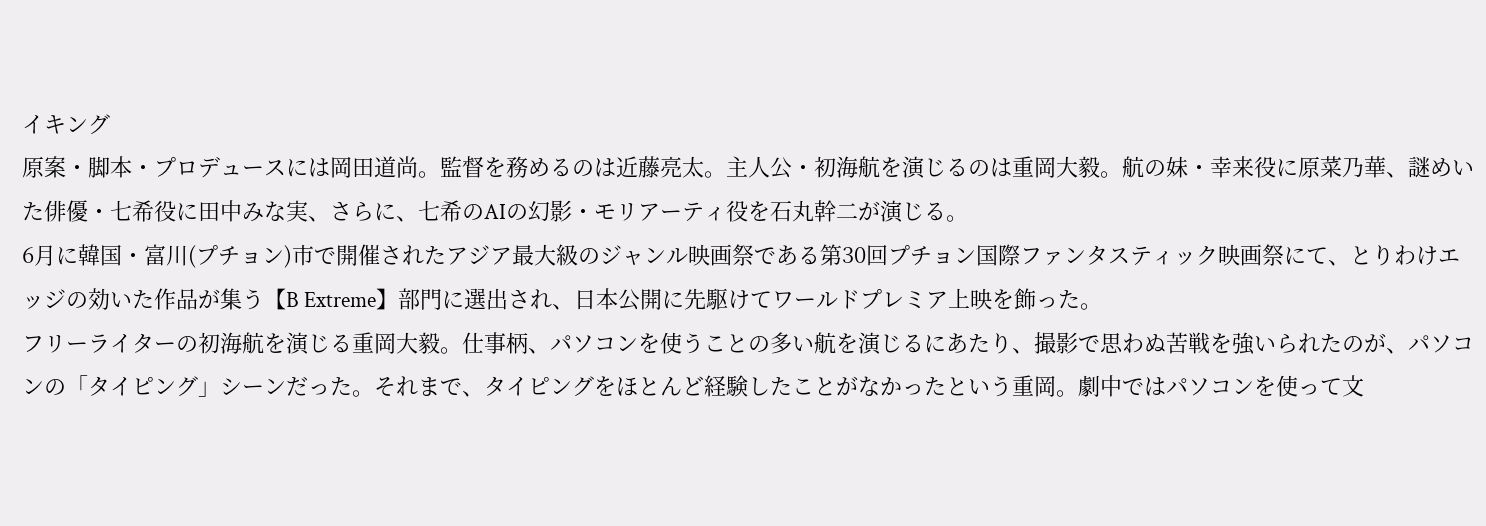イキング
原案・脚本・プロデュースには岡田道尚。監督を務めるのは近藤亮太。主人公・初海航を演じるのは重岡大毅。航の妹・幸来役に原菜乃華、謎めいた俳優・七希役に田中みな実、さらに、七希のAIの幻影・モリアーティ役を石丸幹二が演じる。
6月に韓国・富川(プチョン)市で開催されたアジア最大級のジャンル映画祭である第30回プチョン国際ファンタスティック映画祭にて、とりわけエッジの効いた作品が集う【B Extreme】部門に選出され、日本公開に先駆けてワールドプレミア上映を飾った。
フリーライターの初海航を演じる重岡大毅。仕事柄、パソコンを使うことの多い航を演じるにあたり、撮影で思わぬ苦戦を強いられたのが、パソコンの「タイピング」シーンだった。それまで、タイピングをほとんど経験したことがなかったという重岡。劇中ではパソコンを使って文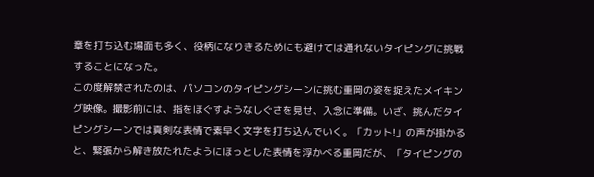章を打ち込む場面も多く、役柄になりきるためにも避けては通れないタイピングに挑戦することになった。
この度解禁されたのは、パソコンのタイピングシーンに挑む重岡の姿を捉えたメイキング映像。撮影前には、指をほぐすようなしぐさを見せ、入念に準備。いざ、挑んだタイピングシーンでは真剣な表情で素早く文字を打ち込んでいく。「カット!」の声が掛かると、緊張から解き放たれたようにほっとした表情を浮かべる重岡だが、「タイピングの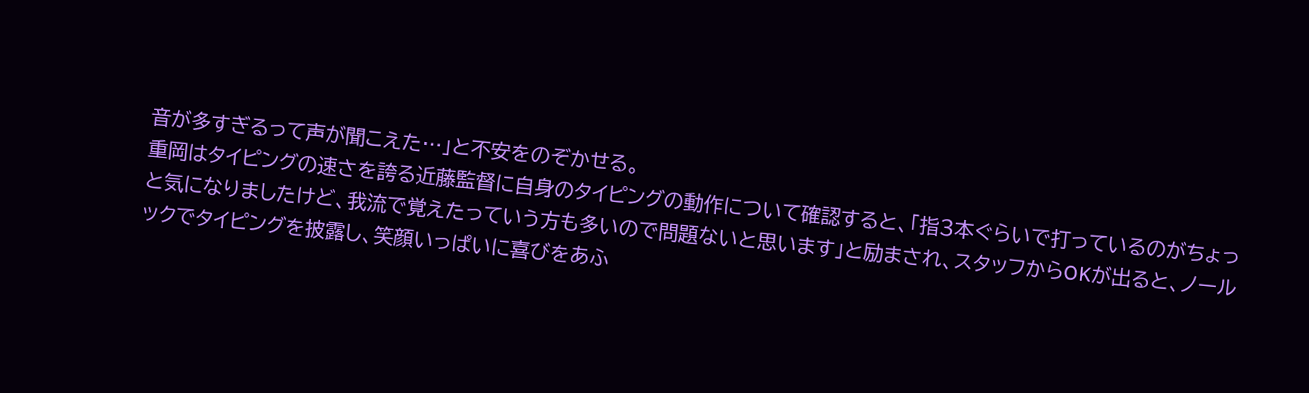音が多すぎるって声が聞こえた…」と不安をのぞかせる。
重岡はタイピングの速さを誇る近藤監督に自身のタイピングの動作について確認すると、「指3本ぐらいで打っているのがちょっと気になりましたけど、我流で覚えたっていう方も多いので問題ないと思います」と励まされ、スタッフからOKが出ると、ノールックでタイピングを披露し、笑顔いっぱいに喜びをあふ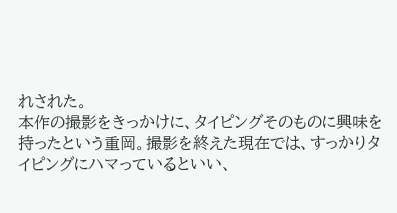れされた。
本作の撮影をきっかけに、タイピングそのものに興味を持ったという重岡。撮影を終えた現在では、すっかりタイピングにハマっているといい、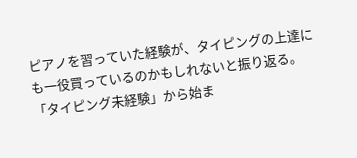ピアノを習っていた経験が、タイピングの上達にも一役買っているのかもしれないと振り返る。
「タイピング未経験」から始ま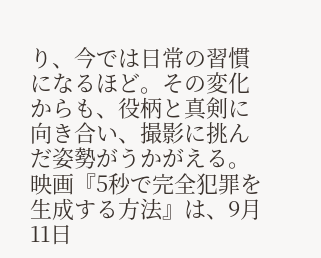り、今では日常の習慣になるほど。その変化からも、役柄と真剣に向き合い、撮影に挑んだ姿勢がうかがえる。
映画『5秒で完全犯罪を生成する方法』は、9月11日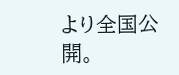より全国公開。